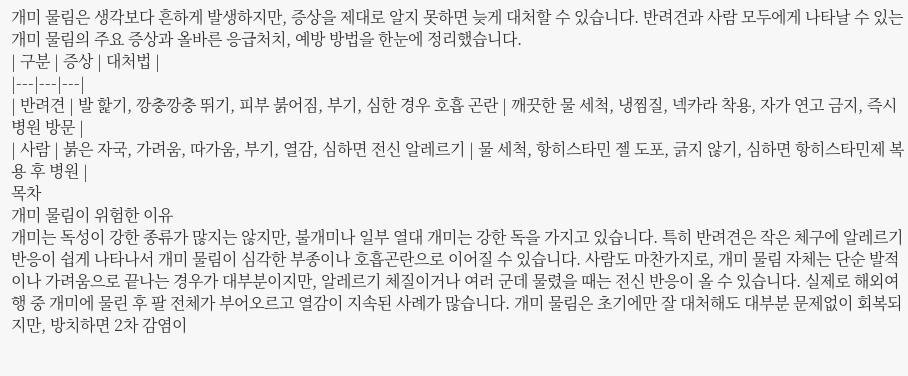개미 물림은 생각보다 흔하게 발생하지만, 증상을 제대로 알지 못하면 늦게 대처할 수 있습니다. 반려견과 사람 모두에게 나타날 수 있는 개미 물림의 주요 증상과 올바른 응급처치, 예방 방법을 한눈에 정리했습니다.
| 구분 | 증상 | 대처법 |
|---|---|---|
| 반려견 | 발 핥기, 깡충깡충 뛰기, 피부 붉어짐, 부기, 심한 경우 호흡 곤란 | 깨끗한 물 세척, 냉찜질, 넥카라 착용, 자가 연고 금지, 즉시 병원 방문 |
| 사람 | 붉은 자국, 가려움, 따가움, 부기, 열감, 심하면 전신 알레르기 | 물 세척, 항히스타민 젤 도포, 긁지 않기, 심하면 항히스타민제 복용 후 병원 |
목차
개미 물림이 위험한 이유
개미는 독성이 강한 종류가 많지는 않지만, 불개미나 일부 열대 개미는 강한 독을 가지고 있습니다. 특히 반려견은 작은 체구에 알레르기 반응이 쉽게 나타나서 개미 물림이 심각한 부종이나 호흡곤란으로 이어질 수 있습니다. 사람도 마찬가지로, 개미 물림 자체는 단순 발적이나 가려움으로 끝나는 경우가 대부분이지만, 알레르기 체질이거나 여러 군데 물렸을 때는 전신 반응이 올 수 있습니다. 실제로 해외여행 중 개미에 물린 후 팔 전체가 부어오르고 열감이 지속된 사례가 많습니다. 개미 물림은 초기에만 잘 대처해도 대부분 문제없이 회복되지만, 방치하면 2차 감염이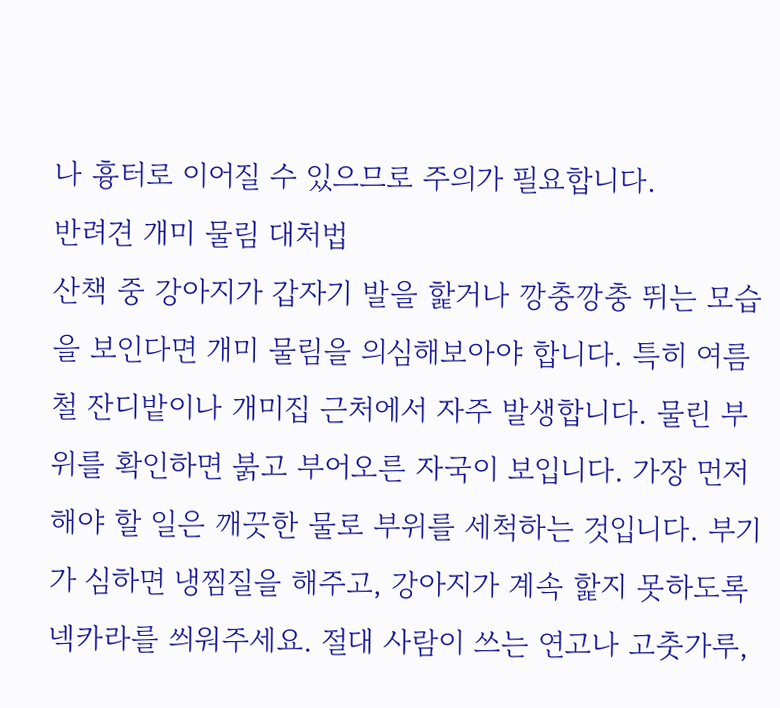나 흉터로 이어질 수 있으므로 주의가 필요합니다.
반려견 개미 물림 대처법
산책 중 강아지가 갑자기 발을 핥거나 깡충깡충 뛰는 모습을 보인다면 개미 물림을 의심해보아야 합니다. 특히 여름철 잔디밭이나 개미집 근처에서 자주 발생합니다. 물린 부위를 확인하면 붉고 부어오른 자국이 보입니다. 가장 먼저 해야 할 일은 깨끗한 물로 부위를 세척하는 것입니다. 부기가 심하면 냉찜질을 해주고, 강아지가 계속 핥지 못하도록 넥카라를 씌워주세요. 절대 사람이 쓰는 연고나 고춧가루,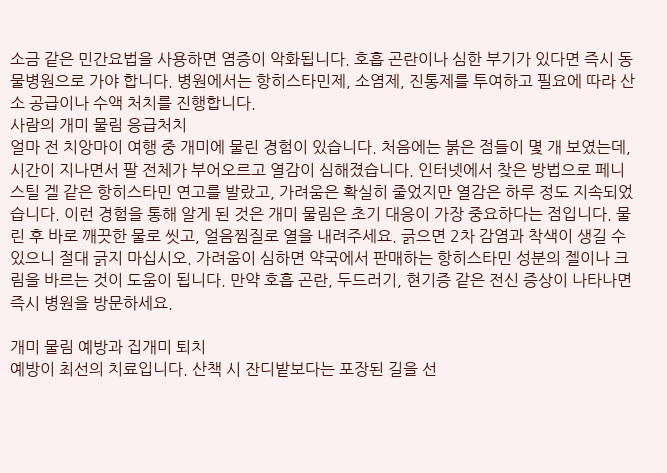소금 같은 민간요법을 사용하면 염증이 악화됩니다. 호흡 곤란이나 심한 부기가 있다면 즉시 동물병원으로 가야 합니다. 병원에서는 항히스타민제, 소염제, 진통제를 투여하고 필요에 따라 산소 공급이나 수액 처치를 진행합니다.
사람의 개미 물림 응급처치
얼마 전 치앙마이 여행 중 개미에 물린 경험이 있습니다. 처음에는 붉은 점들이 몇 개 보였는데, 시간이 지나면서 팔 전체가 부어오르고 열감이 심해졌습니다. 인터넷에서 찾은 방법으로 페니스틸 겔 같은 항히스타민 연고를 발랐고, 가려움은 확실히 줄었지만 열감은 하루 정도 지속되었습니다. 이런 경험을 통해 알게 된 것은 개미 물림은 초기 대응이 가장 중요하다는 점입니다. 물린 후 바로 깨끗한 물로 씻고, 얼음찜질로 열을 내려주세요. 긁으면 2차 감염과 착색이 생길 수 있으니 절대 긁지 마십시오. 가려움이 심하면 약국에서 판매하는 항히스타민 성분의 젤이나 크림을 바르는 것이 도움이 됩니다. 만약 호흡 곤란, 두드러기, 현기증 같은 전신 증상이 나타나면 즉시 병원을 방문하세요.

개미 물림 예방과 집개미 퇴치
예방이 최선의 치료입니다. 산책 시 잔디밭보다는 포장된 길을 선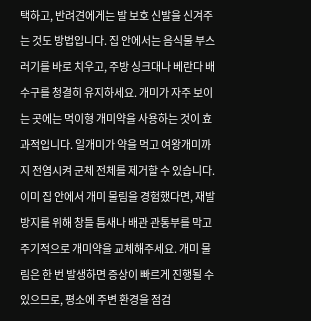택하고, 반려견에게는 발 보호 신발을 신겨주는 것도 방법입니다. 집 안에서는 음식물 부스러기를 바로 치우고, 주방 싱크대나 베란다 배수구를 청결히 유지하세요. 개미가 자주 보이는 곳에는 먹이형 개미약을 사용하는 것이 효과적입니다. 일개미가 약을 먹고 여왕개미까지 전염시켜 군체 전체를 제거할 수 있습니다. 이미 집 안에서 개미 물림을 경험했다면, 재발 방지를 위해 창틀 틈새나 배관 관통부를 막고 주기적으로 개미약을 교체해주세요. 개미 물림은 한 번 발생하면 증상이 빠르게 진행될 수 있으므로, 평소에 주변 환경을 점검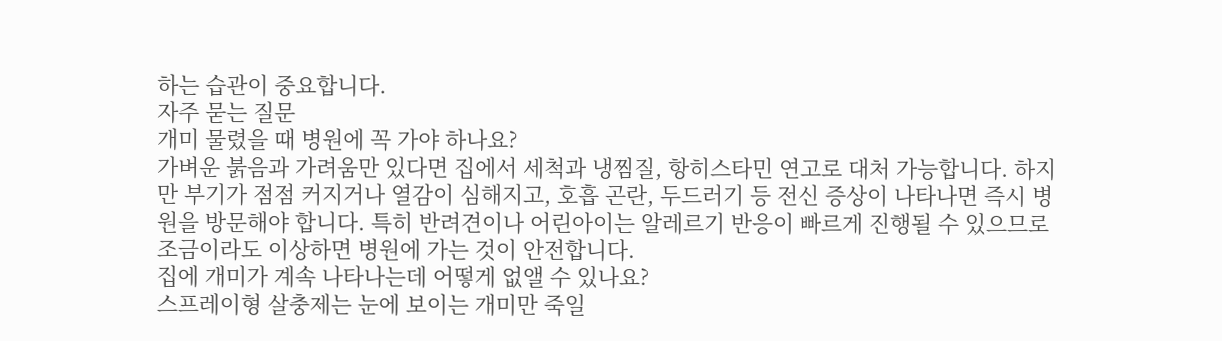하는 습관이 중요합니다.
자주 묻는 질문
개미 물렸을 때 병원에 꼭 가야 하나요?
가벼운 붉음과 가려움만 있다면 집에서 세척과 냉찜질, 항히스타민 연고로 대처 가능합니다. 하지만 부기가 점점 커지거나 열감이 심해지고, 호흡 곤란, 두드러기 등 전신 증상이 나타나면 즉시 병원을 방문해야 합니다. 특히 반려견이나 어린아이는 알레르기 반응이 빠르게 진행될 수 있으므로 조금이라도 이상하면 병원에 가는 것이 안전합니다.
집에 개미가 계속 나타나는데 어떻게 없앨 수 있나요?
스프레이형 살충제는 눈에 보이는 개미만 죽일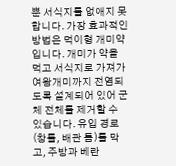뿐 서식지를 없애지 못합니다. 가장 효과적인 방법은 먹이형 개미약입니다. 개미가 약을 먹고 서식지로 가져가 여왕개미까지 전염되도록 설계되어 있어 군체 전체를 제거할 수 있습니다. 유입 경로(창틀, 배관 틈)를 막고, 주방과 베란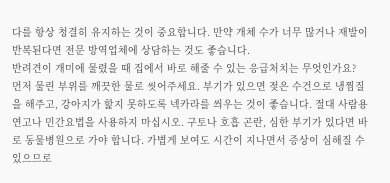다를 항상 청결히 유지하는 것이 중요합니다. 만약 개체 수가 너무 많거나 재발이 반복된다면 전문 방역업체에 상담하는 것도 좋습니다.
반려견이 개미에 물렸을 때 집에서 바로 해줄 수 있는 응급처치는 무엇인가요?
먼저 물린 부위를 깨끗한 물로 씻어주세요. 부기가 있으면 젖은 수건으로 냉찜질을 해주고, 강아지가 핥지 못하도록 넥카라를 씌우는 것이 좋습니다. 절대 사람용 연고나 민간요법을 사용하지 마십시오. 구토나 호흡 곤란, 심한 부기가 있다면 바로 동물병원으로 가야 합니다. 가볍게 보여도 시간이 지나면서 증상이 심해질 수 있으므로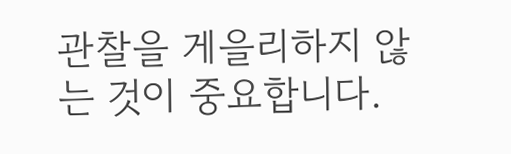관찰을 게을리하지 않는 것이 중요합니다.